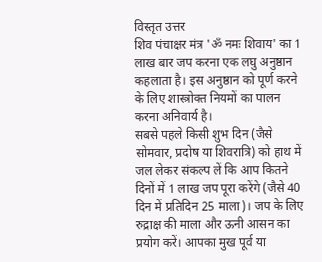विस्तृत उत्तर
शिव पंचाक्षर मंत्र 'ॐ नमः शिवाय' का 1 लाख बार जप करना एक लघु अनुष्ठान कहलाता है। इस अनुष्ठान को पूर्ण करने के लिए शास्त्रोक्त नियमों का पालन करना अनिवार्य है।
सबसे पहले किसी शुभ दिन (जैसे सोमवार, प्रदोष या शिवरात्रि) को हाथ में जल लेकर संकल्प लें कि आप कितने दिनों में 1 लाख जप पूरा करेंगे (जैसे 40 दिन में प्रतिदिन 25 माला)। जप के लिए रुद्राक्ष की माला और ऊनी आसन का प्रयोग करें। आपका मुख पूर्व या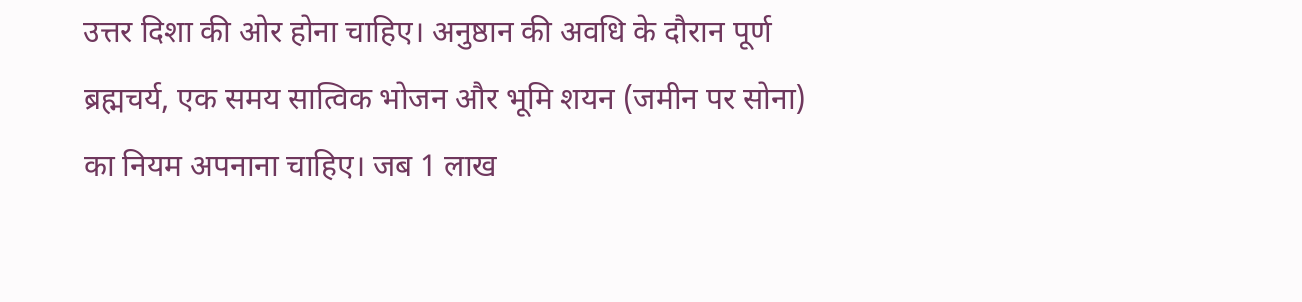उत्तर दिशा की ओर होना चाहिए। अनुष्ठान की अवधि के दौरान पूर्ण ब्रह्मचर्य, एक समय सात्विक भोजन और भूमि शयन (जमीन पर सोना) का नियम अपनाना चाहिए। जब 1 लाख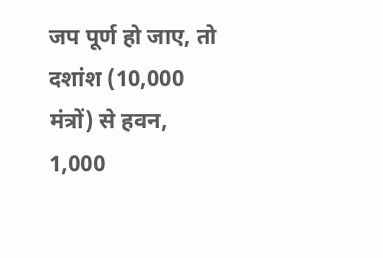जप पूर्ण हो जाए, तो दशांश (10,000 मंत्रों) से हवन, 1,000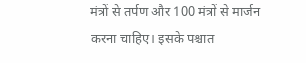मंत्रों से तर्पण और 100 मंत्रों से मार्जन करना चाहिए। इसके पश्चात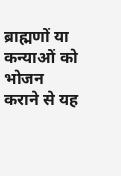ब्राह्मणों या कन्याओं को भोजन कराने से यह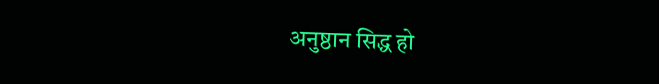अनुष्ठान सिद्ध हो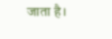जाता है।